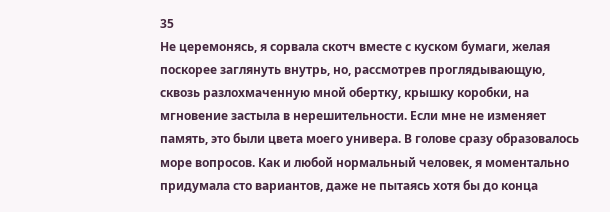35
Не церемонясь, я сорвала скотч вместе с куском бумаги, желая поскорее заглянуть внутрь, но, рассмотрев проглядывающую, сквозь разлохмаченную мной обертку, крышку коробки, на мгновение застыла в нерешительности. Если мне не изменяет память, это были цвета моего универа. В голове сразу образовалось море вопросов. Как и любой нормальный человек, я моментально придумала сто вариантов, даже не пытаясь хотя бы до конца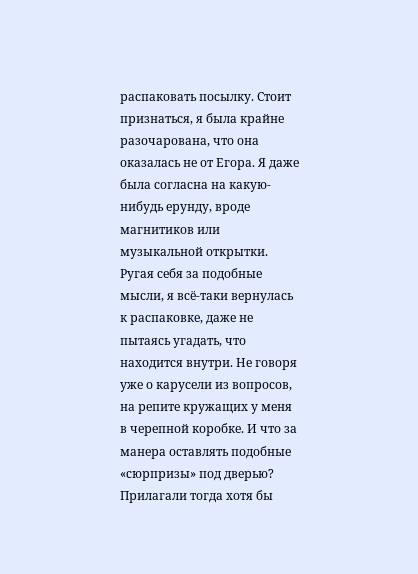распаковать посылку. Стоит признаться, я была крайне разочарована, что она оказалась не от Егора. Я даже была согласна на какую-нибудь ерунду, вроде магнитиков или музыкальной открытки. Ругая себя за подобные мысли, я всё-таки вернулась к распаковке, даже не пытаясь угадать, что находится внутри. Не говоря уже о карусели из вопросов, на репите кружащих у меня в черепной коробке. И что за манера оставлять подобные «сюрпризы» под дверью? Прилагали тогда хотя бы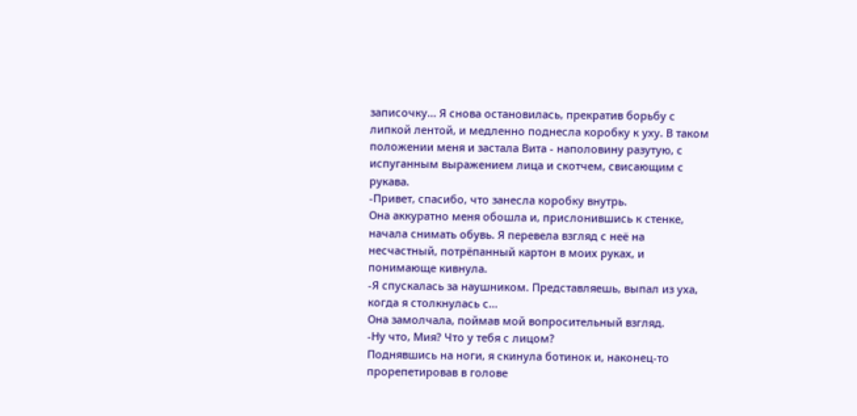записочку... Я снова остановилась, прекратив борьбу с липкой лентой, и медленно поднесла коробку к уху. В таком положении меня и застала Вита - наполовину разутую, с испуганным выражением лица и скотчем, свисающим с рукава.
-Привет, спасибо, что занесла коробку внутрь.
Она аккуратно меня обошла и, прислонившись к стенке, начала снимать обувь. Я перевела взгляд с неё на несчастный, потрёпанный картон в моих руках, и понимающе кивнула.
-Я спускалась за наушником. Представляешь, выпал из уха, когда я столкнулась с...
Она замолчала, поймав мой вопросительный взгляд.
-Ну что, Мия? Что у тебя с лицом?
Поднявшись на ноги, я скинула ботинок и, наконец-то прорепетировав в голове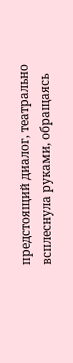предстоящий диалог, театрально всплеснула руками, обращаясь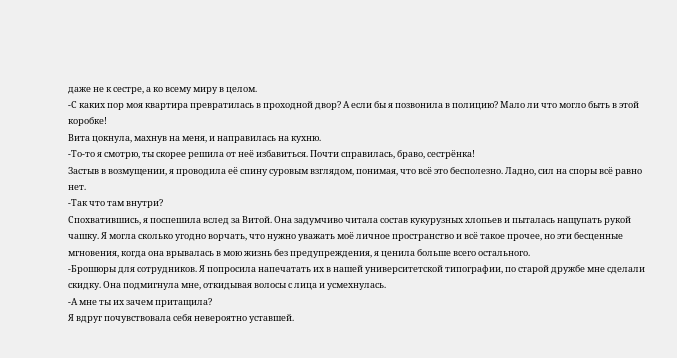даже не к сестре, а ко всему миру в целом.
-С каких пор моя квартира превратилась в проходной двор? А если бы я позвонила в полицию? Мало ли что могло быть в этой коробке!
Вита цокнула, махнув на меня, и направилась на кухню.
-То-то я смотрю, ты скорее решила от неё избавиться. Почти справилась, браво, сестрёнка!
Застыв в возмущении, я проводила её спину суровым взглядом, понимая, что всё это бесполезно. Ладно, сил на споры всё равно нет.
-Так что там внутри?
Спохватившись, я поспешила вслед за Витой. Она задумчиво читала состав кукурузных хлопьев и пыталась нащупать рукой чашку. Я могла сколько угодно ворчать, что нужно уважать моё личное пространство и всё такое прочее, но эти бесценные мгновения, когда она врывалась в мою жизнь без предупреждения, я ценила больше всего остального.
-Брошюры для сотрудников. Я попросила напечатать их в нашей университетской типографии, по старой дружбе мне сделали скидку. Она подмигнула мне, откидывая волосы с лица и усмехнулась.
-А мне ты их зачем притащила?
Я вдруг почувствовала себя невероятно уставшей.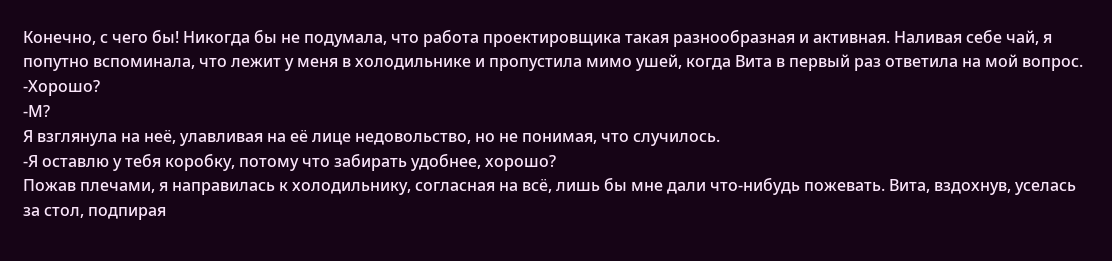Конечно, с чего бы! Никогда бы не подумала, что работа проектировщика такая разнообразная и активная. Наливая себе чай, я попутно вспоминала, что лежит у меня в холодильнике и пропустила мимо ушей, когда Вита в первый раз ответила на мой вопрос.
-Хорошо?
-М?
Я взглянула на неё, улавливая на её лице недовольство, но не понимая, что случилось.
-Я оставлю у тебя коробку, потому что забирать удобнее, хорошо?
Пожав плечами, я направилась к холодильнику, согласная на всё, лишь бы мне дали что-нибудь пожевать. Вита, вздохнув, уселась за стол, подпирая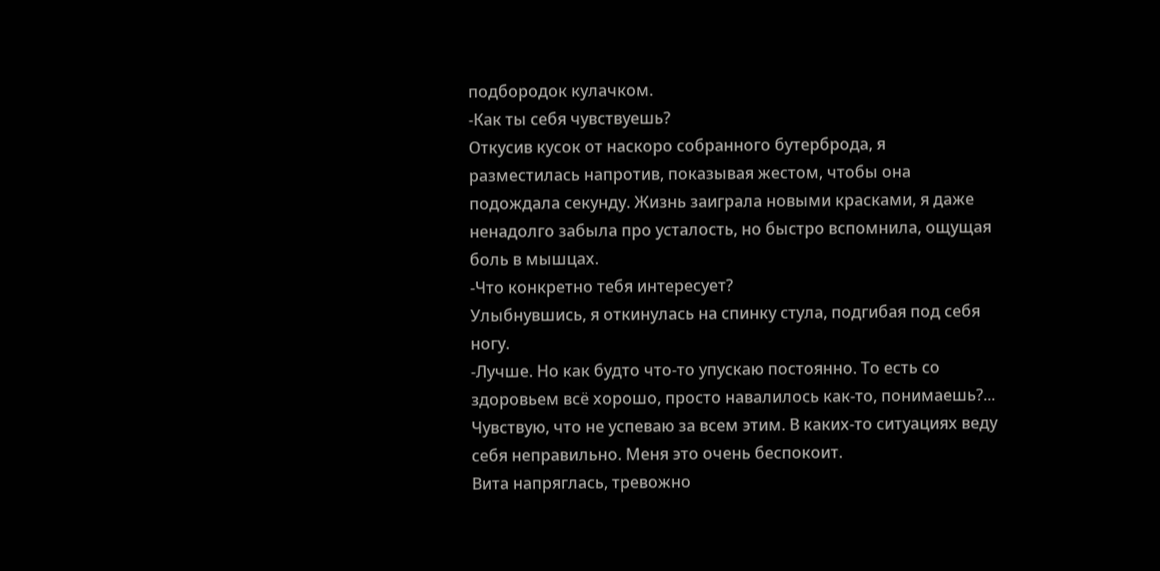подбородок кулачком.
-Как ты себя чувствуешь?
Откусив кусок от наскоро собранного бутерброда, я разместилась напротив, показывая жестом, чтобы она подождала секунду. Жизнь заиграла новыми красками, я даже ненадолго забыла про усталость, но быстро вспомнила, ощущая боль в мышцах.
-Что конкретно тебя интересует?
Улыбнувшись, я откинулась на спинку стула, подгибая под себя ногу.
-Лучше. Но как будто что-то упускаю постоянно. То есть со здоровьем всё хорошо, просто навалилось как-то, понимаешь?... Чувствую, что не успеваю за всем этим. В каких-то ситуациях веду себя неправильно. Меня это очень беспокоит.
Вита напряглась, тревожно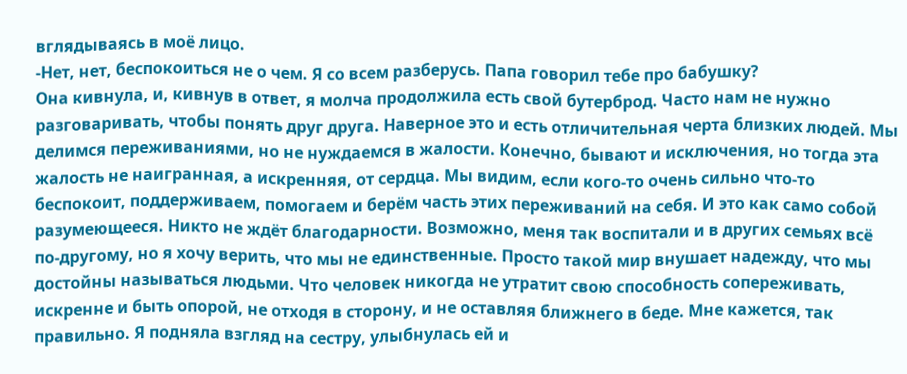вглядываясь в моё лицо.
-Нет, нет, беспокоиться не о чем. Я со всем разберусь. Папа говорил тебе про бабушку?
Она кивнула, и, кивнув в ответ, я молча продолжила есть свой бутерброд. Часто нам не нужно разговаривать, чтобы понять друг друга. Наверное это и есть отличительная черта близких людей. Мы делимся переживаниями, но не нуждаемся в жалости. Конечно, бывают и исключения, но тогда эта жалость не наигранная, а искренняя, от сердца. Мы видим, если кого-то очень сильно что-то беспокоит, поддерживаем, помогаем и берём часть этих переживаний на себя. И это как само собой разумеющееся. Никто не ждёт благодарности. Возможно, меня так воспитали и в других семьях всё по-другому, но я хочу верить, что мы не единственные. Просто такой мир внушает надежду, что мы достойны называться людьми. Что человек никогда не утратит свою способность сопереживать, искренне и быть опорой, не отходя в сторону, и не оставляя ближнего в беде. Мне кажется, так правильно. Я подняла взгляд на сестру, улыбнулась ей и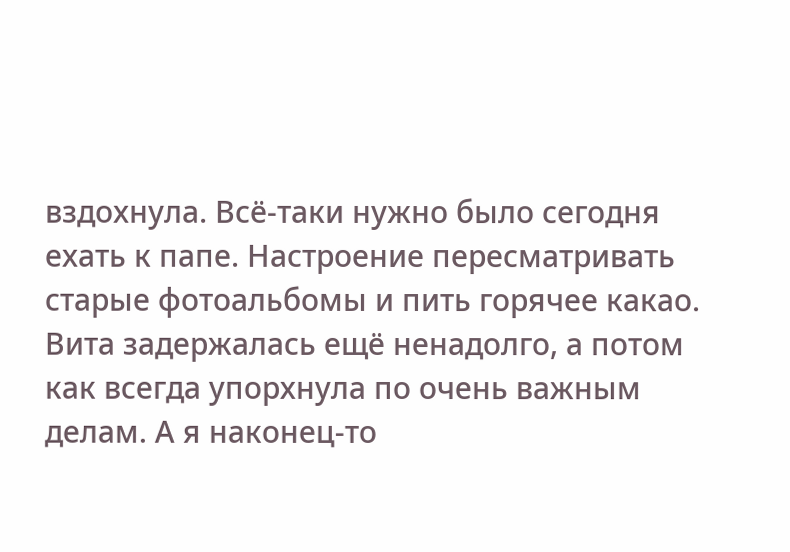вздохнула. Всё-таки нужно было сегодня ехать к папе. Настроение пересматривать старые фотоальбомы и пить горячее какао. Вита задержалась ещё ненадолго, а потом как всегда упорхнула по очень важным делам. А я наконец-то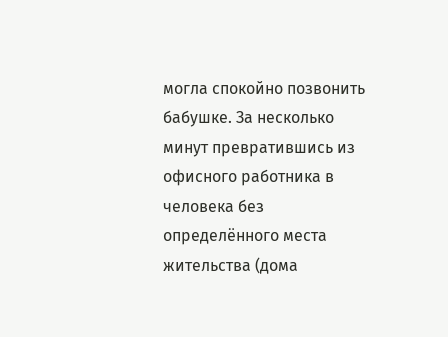могла спокойно позвонить бабушке. За несколько минут превратившись из офисного работника в человека без определённого места жительства (дома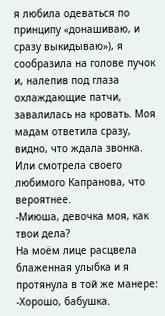я любила одеваться по принципу «донашиваю, и сразу выкидываю»), я сообразила на голове пучок и, налепив под глаза охлаждающие патчи, завалилась на кровать. Моя мадам ответила сразу, видно, что ждала звонка. Или смотрела своего любимого Капранова, что вероятнее.
-Миюша, девочка моя, как твои дела?
На моём лице расцвела блаженная улыбка и я протянула в той же манере:
-Хорошо, бабушка.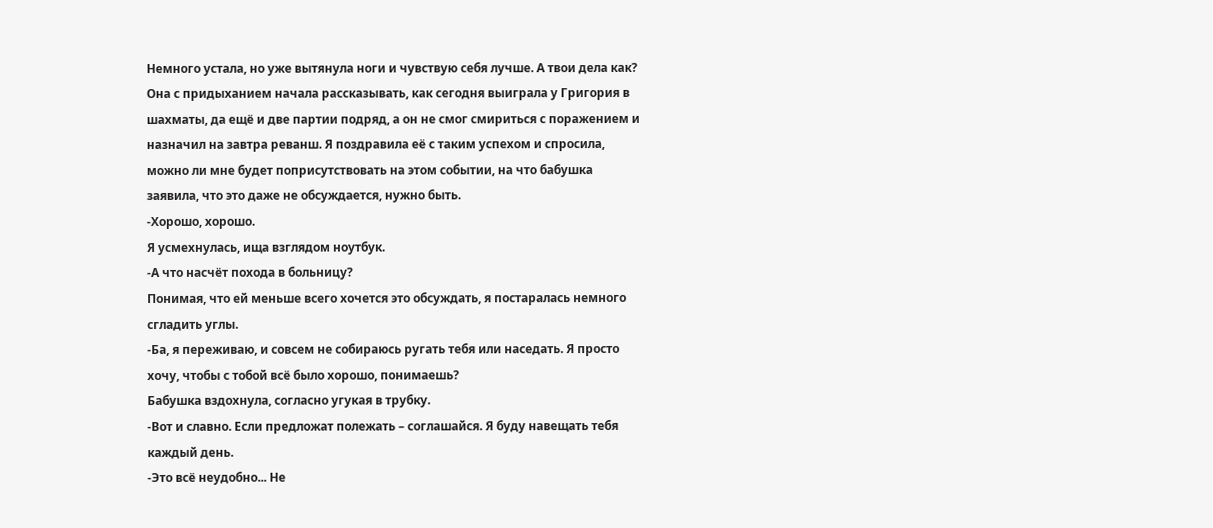Немного устала, но уже вытянула ноги и чувствую себя лучше. А твои дела как?
Она с придыханием начала рассказывать, как сегодня выиграла у Григория в шахматы, да ещё и две партии подряд, а он не смог смириться с поражением и назначил на завтра реванш. Я поздравила её с таким успехом и спросила, можно ли мне будет поприсутствовать на этом событии, на что бабушка заявила, что это даже не обсуждается, нужно быть.
-Хорошо, хорошо.
Я усмехнулась, ища взглядом ноутбук.
-А что насчёт похода в больницу?
Понимая, что ей меньше всего хочется это обсуждать, я постаралась немного сгладить углы.
-Ба, я переживаю, и совсем не собираюсь ругать тебя или наседать. Я просто хочу, чтобы с тобой всё было хорошо, понимаешь?
Бабушка вздохнула, согласно угукая в трубку.
-Вот и славно. Если предложат полежать – соглашайся. Я буду навещать тебя каждый день.
-Это всё неудобно... Не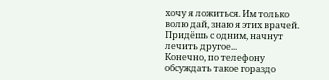хочу я ложиться. Им только волю дай, знаю я этих врачей. Придёшь с одним, начнут лечить другое...
Конечно, по телефону обсуждать такое гораздо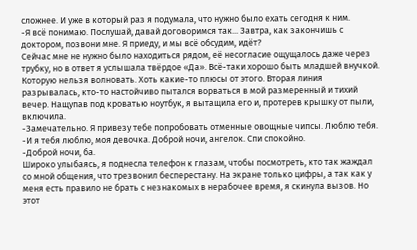сложнее. И уже в который раз я подумала, что нужно было ехать сегодня к ним.
-Я всё понимаю. Послушай, давай договоримся так... Завтра, как закончишь с доктором, позвони мне. Я приеду, и мы всё обсудим, идёт?
Сейчас мне не нужно было находиться рядом, её несогласие ощущалось даже через трубку, но в ответ я услышала твёрдое «Да». Всё-таки хорошо быть младшей внучкой. Которую нельзя волновать. Хоть какие-то плюсы от этого. Вторая линия разрывалась, кто-то настойчиво пытался ворваться в мой размеренный и тихий вечер. Нащупав под кроватью ноутбук, я вытащила его и, протерев крышку от пыли, включила.
-Замечательно. Я привезу тебе попробовать отменные овощные чипсы. Люблю тебя.
-И я тебя люблю, моя девочка. Доброй ночи, ангелок. Спи спокойно.
-Доброй ночи, ба.
Широко улыбаясь, я поднесла телефон к глазам, чтобы посмотреть, кто так жаждал со мной общения, что трезвонил бесперестану. На экране только цифры, а так как у меня есть правило не брать с незнакомых в нерабочее время, я скинула вызов. Но этот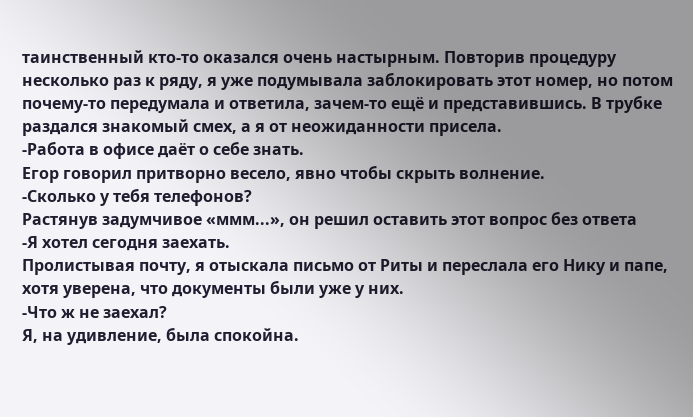таинственный кто-то оказался очень настырным. Повторив процедуру несколько раз к ряду, я уже подумывала заблокировать этот номер, но потом почему-то передумала и ответила, зачем-то ещё и представившись. В трубке раздался знакомый смех, а я от неожиданности присела.
-Работа в офисе даёт о себе знать.
Егор говорил притворно весело, явно чтобы скрыть волнение.
-Сколько у тебя телефонов?
Растянув задумчивое «ммм...», он решил оставить этот вопрос без ответа
-Я хотел сегодня заехать.
Пролистывая почту, я отыскала письмо от Риты и переслала его Нику и папе, хотя уверена, что документы были уже у них.
-Что ж не заехал?
Я, на удивление, была спокойна.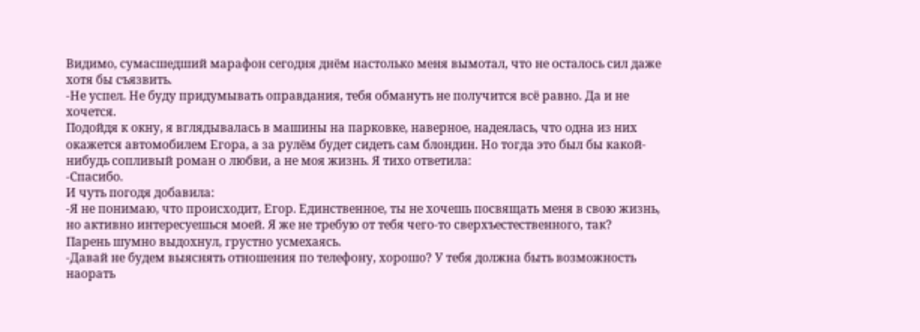Видимо, сумасшедший марафон сегодня днём настолько меня вымотал, что не осталось сил даже хотя бы съязвить.
-Не успел. Не буду придумывать оправдания, тебя обмануть не получится всё равно. Да и не хочется.
Подойдя к окну, я вглядывалась в машины на парковке, наверное, надеялась, что одна из них окажется автомобилем Егора, а за рулём будет сидеть сам блондин. Но тогда это был бы какой-нибудь сопливый роман о любви, а не моя жизнь. Я тихо ответила:
-Спасибо.
И чуть погодя добавила:
-Я не понимаю, что происходит, Егор. Единственное, ты не хочешь посвящать меня в свою жизнь, но активно интересуешься моей. Я же не требую от тебя чего-то сверхъестественного, так?
Парень шумно выдохнул, грустно усмехаясь.
-Давай не будем выяснять отношения по телефону, хорошо? У тебя должна быть возможность наорать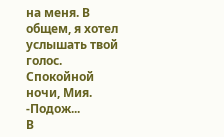на меня. В общем, я хотел услышать твой голос. Спокойной ночи, Мия.
-Подож...
В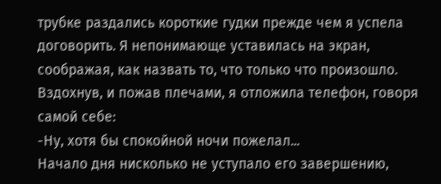трубке раздались короткие гудки прежде чем я успела договорить. Я непонимающе уставилась на экран, соображая, как назвать то, что только что произошло. Вздохнув, и пожав плечами, я отложила телефон, говоря самой себе:
-Ну, хотя бы спокойной ночи пожелал...
Начало дня нисколько не уступало его завершению,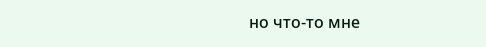но что-то мне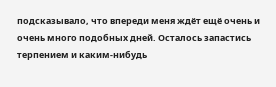подсказывало, что впереди меня ждёт ещё очень и очень много подобных дней. Осталось запастись терпением и каким-нибудь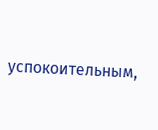успокоительным,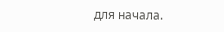для начала.